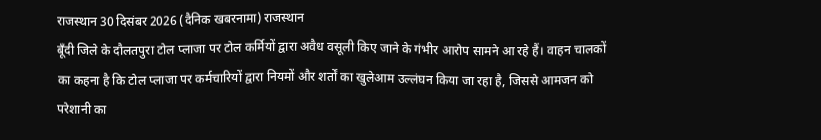राजस्थान 30 दिसंबर 2026 (दैनिक खबरनामा) राजस्थान
बूँदी जिले के दौलतपुरा टोल प्लाजा पर टोल कर्मियों द्वारा अवैध वसूली किए जाने के गंभीर आरोप सामने आ रहे हैं। वाहन चालकों का कहना है कि टोल प्लाजा पर कर्मचारियों द्वारा नियमों और शर्तों का खुलेआम उल्लंघन किया जा रहा है, जिससे आमजन को परेशानी का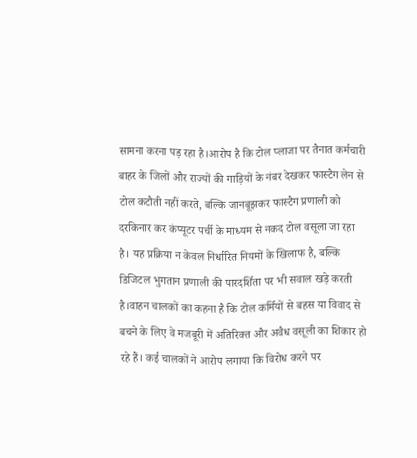सामना करना पड़ रहा है।आरोप है कि टोल प्लाजा पर तैनात कर्मचारी बाहर के जिलों और राज्यों की गाड़ियों के नंबर देखकर फास्टैग लेन से टोल कटौती नहीं करते, बल्कि जानबूझकर फास्टैग प्रणाली को दरकिनार कर कंप्यूटर पर्ची के माध्यम से नकद टोल वसूला जा रहा है। यह प्रक्रिया न केवल निर्धारित नियमों के खिलाफ है, बल्कि डिजिटल भुगतान प्रणाली की पारदर्शिता पर भी सवाल खड़े करती है।वाहन चालकों का कहना है कि टोल कर्मियों से बहस या विवाद से बचने के लिए वे मजबूरी में अतिरिक्त और अवैध वसूली का शिकार हो रहे हैं। कई चालकों ने आरोप लगाया कि विरोध करने पर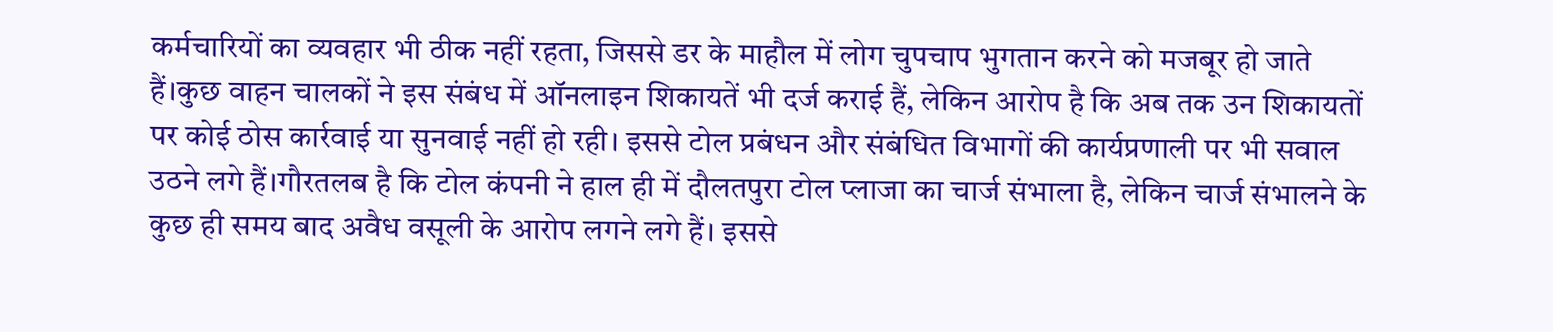कर्मचारियों का व्यवहार भी ठीक नहीं रहता, जिससे डर के माहौल में लोग चुपचाप भुगतान करने को मजबूर हो जाते हैं।कुछ वाहन चालकों ने इस संबंध में ऑनलाइन शिकायतें भी दर्ज कराई हैं, लेकिन आरोप है कि अब तक उन शिकायतों पर कोई ठोस कार्रवाई या सुनवाई नहीं हो रही। इससे टोल प्रबंधन और संबंधित विभागों की कार्यप्रणाली पर भी सवाल उठने लगे हैं।गौरतलब है कि टोल कंपनी ने हाल ही में दौलतपुरा टोल प्लाजा का चार्ज संभाला है, लेकिन चार्ज संभालने के कुछ ही समय बाद अवैध वसूली के आरोप लगने लगे हैं। इससे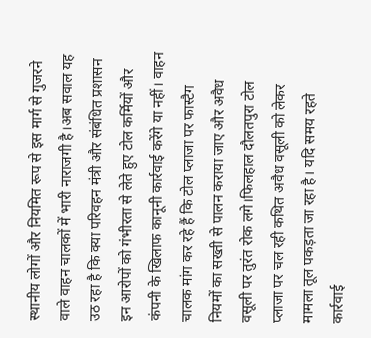स्थानीय लोगों और नियमित रूप से इस मार्ग से गुजरने वाले वाहन चालकों में भारी नाराजगी है।अब सवाल यह उठ रहा है कि क्या परिवहन मंत्री और संबंधित प्रशासन इन आरोपों को गंभीरता से लेते हुए टोल कर्मियों और कंपनी के खिलाफ कानूनी कार्रवाई करेंगे या नहीं। वाहन चालक मांग कर रहे हैं कि टोल प्लाजा पर फास्टैग नियमों का सख्ती से पालन कराया जाए और अवैध वसूली पर तुरंत रोक लगे।फिलहाल दौलतपुरा टोल प्लाजा पर चल रही कथित अवैध वसूली को लेकर मामला तूल पकड़ता जा रहा है। यदि समय रहते कार्रवाई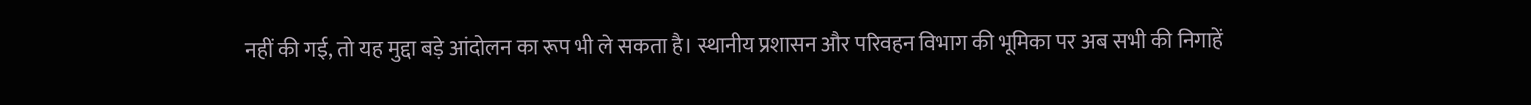नहीं की गई, तो यह मुद्दा बड़े आंदोलन का रूप भी ले सकता है। स्थानीय प्रशासन और परिवहन विभाग की भूमिका पर अब सभी की निगाहें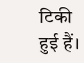टिकी हुई हैं।